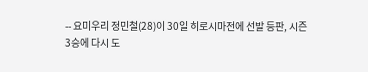-- 요미우리 정민철(28)이 30일 히로시마전에 선발 등판, 시즌
3승에 다시 도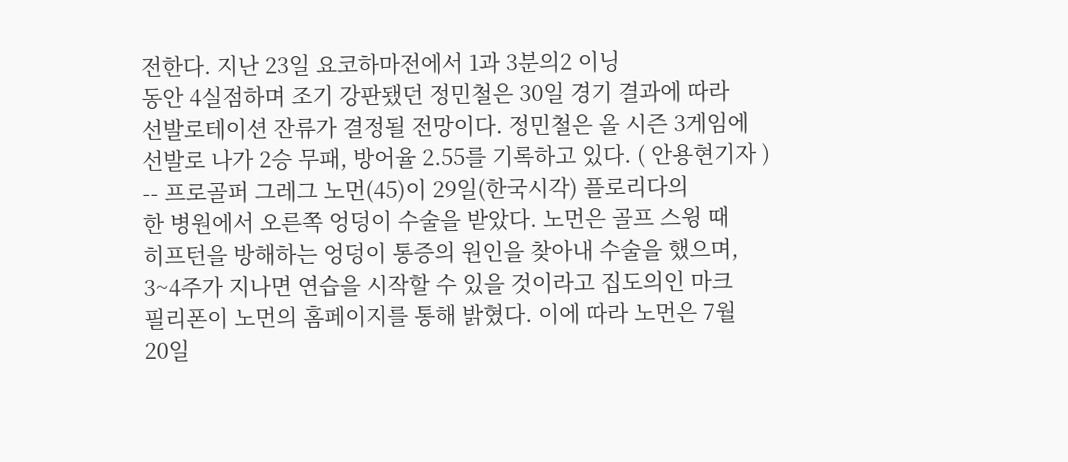전한다. 지난 23일 요코하마전에서 1과 3분의2 이닝
동안 4실점하며 조기 강판됐던 정민철은 30일 경기 결과에 따라
선발로테이션 잔류가 결정될 전망이다. 정민철은 올 시즌 3게임에
선발로 나가 2승 무패, 방어율 2.55를 기록하고 있다. ( 안용현기자 )
-- 프로골퍼 그레그 노먼(45)이 29일(한국시각) 플로리다의
한 병원에서 오른쪽 엉덩이 수술을 받았다. 노먼은 골프 스윙 때
히프턴을 방해하는 엉덩이 통증의 원인을 찾아내 수술을 했으며,
3~4주가 지나면 연습을 시작할 수 있을 것이라고 집도의인 마크
필리폰이 노먼의 홈페이지를 통해 밝혔다. 이에 따라 노먼은 7월
20일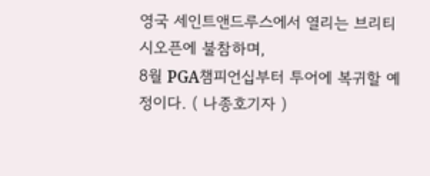영국 세인트앤드루스에서 열리는 브리티시오픈에 불참하며,
8월 PGA챔피언십부터 투어에 복귀할 예정이다. ( 나종호기자 )